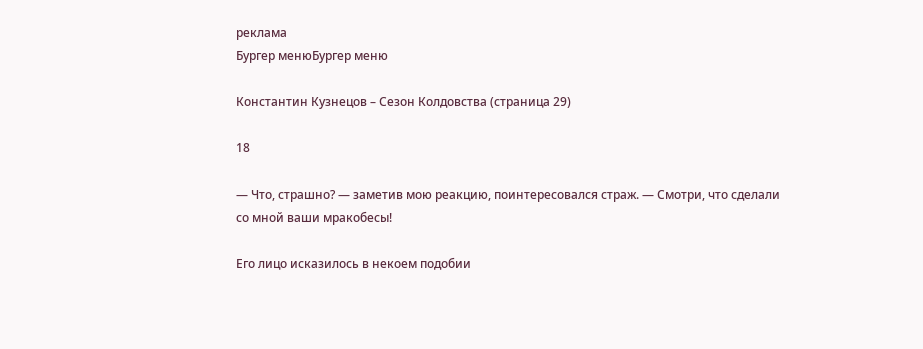реклама
Бургер менюБургер меню

Константин Кузнецов – Сезон Колдовства (страница 29)

18

— Что, страшно? — заметив мою реакцию, поинтересовался страж. — Смотри, что сделали со мной ваши мракобесы!

Его лицо исказилось в некоем подобии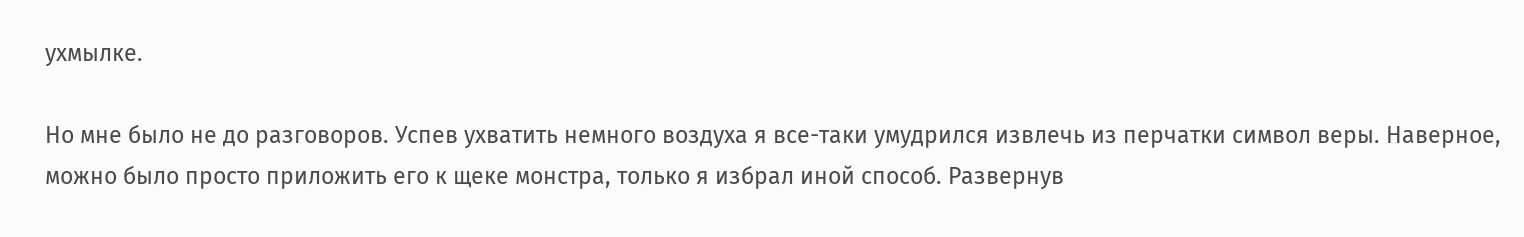ухмылке.

Но мне было не до разговоров. Успев ухватить немного воздуха я все-таки умудрился извлечь из перчатки символ веры. Наверное, можно было просто приложить его к щеке монстра, только я избрал иной способ. Развернув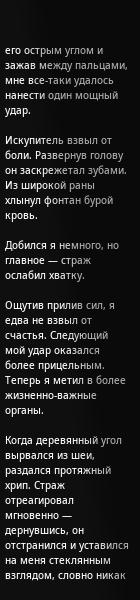его острым углом и зажав между пальцами, мне все-таки удалось нанести один мощный удар.

Искупитель взвыл от боли. Развернув голову он заскрежетал зубами. Из широкой раны хлынул фонтан бурой кровь.

Добился я немного, но главное — страж ослабил хватку.

Ощутив прилив сил, я едва не взвыл от счастья. Следующий мой удар оказался более прицельным. Теперь я метил в более жизненно-важные органы.

Когда деревянный угол вырвался из шеи, раздался протяжный хрип. Страж отреагировал мгновенно — дернувшись, он отстранился и уставился на меня стеклянным взглядом, словно никак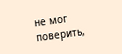не мог поверить,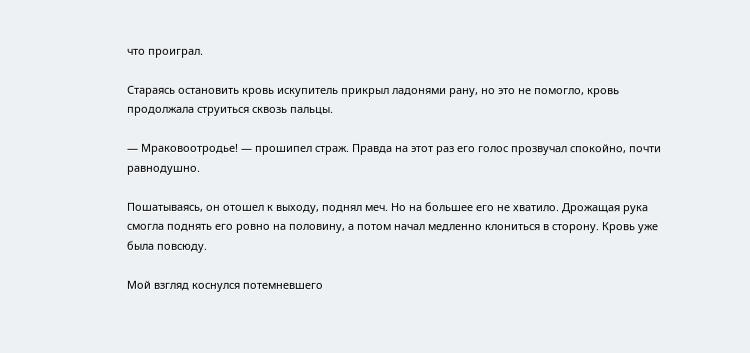что проиграл.

Стараясь остановить кровь искупитель прикрыл ладонями рану, но это не помогло, кровь продолжала струиться сквозь пальцы.

— Мраковоотродье! — прошипел страж. Правда на этот раз его голос прозвучал спокойно, почти равнодушно.

Пошатываясь, он отошел к выходу, поднял меч. Но на большее его не хватило. Дрожащая рука смогла поднять его ровно на половину, а потом начал медленно клониться в сторону. Кровь уже была повсюду.

Мой взгляд коснулся потемневшего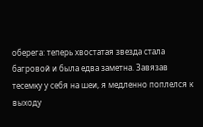оберега: теперь хвостатая звезда стала багровой и была едва заметна. Завязав тесемку у себя на шеи, я медленно поплелся к выходу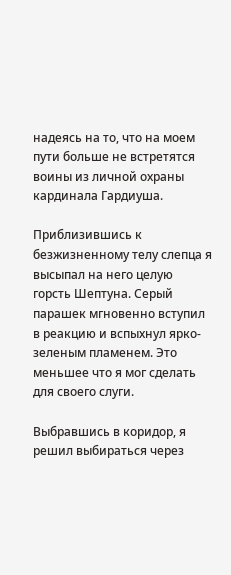надеясь на то, что на моем пути больше не встретятся воины из личной охраны кардинала Гардиуша.

Приблизившись к безжизненному телу слепца я высыпал на него целую горсть Шептуна. Серый парашек мгновенно вступил в реакцию и вспыхнул ярко-зеленым пламенем. Это меньшее что я мог сделать для своего слуги.

Выбравшись в коридор, я решил выбираться через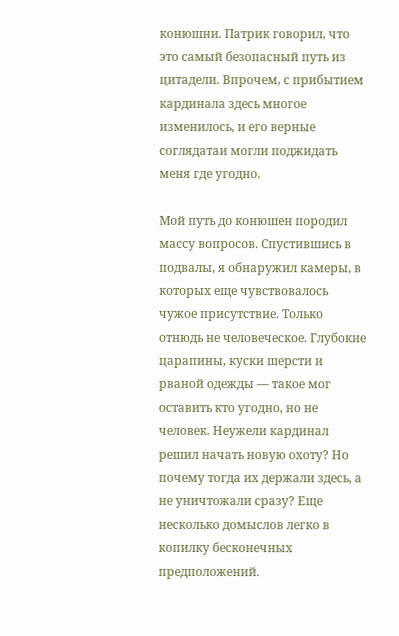конюшни. Патрик говорил, что это самый безопасный путь из цитадели. Впрочем, с прибытием кардинала здесь многое изменилось, и его верные соглядатаи могли поджидать меня где угодно.

Мой путь до конюшен породил массу вопросов. Спустившись в подвалы, я обнаружил камеры, в которых еще чувствовалось чужое присутствие. Только отнюдь не человеческое. Глубокие царапины, куски шерсти и рваной одежды — такое мог оставить кто угодно, но не человек. Неужели кардинал решил начать новую охоту? Но почему тогда их держали здесь, а не уничтожали сразу? Еще несколько домыслов легко в копилку бесконечных предположений.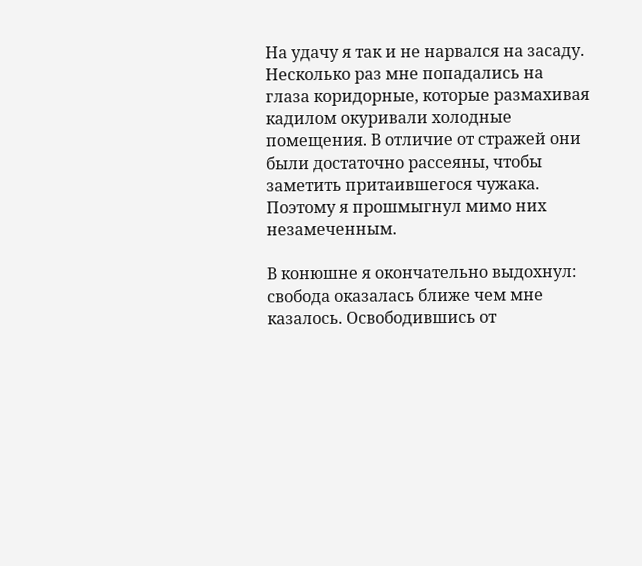На удачу я так и не нарвался на засаду. Несколько раз мне попадались на глаза коридорные, которые размахивая кадилом окуривали холодные помещения. В отличие от стражей они были достаточно рассеяны, чтобы заметить притаившегося чужака. Поэтому я прошмыгнул мимо них незамеченным.

В конюшне я окончательно выдохнул: свобода оказалась ближе чем мне казалось. Освободившись от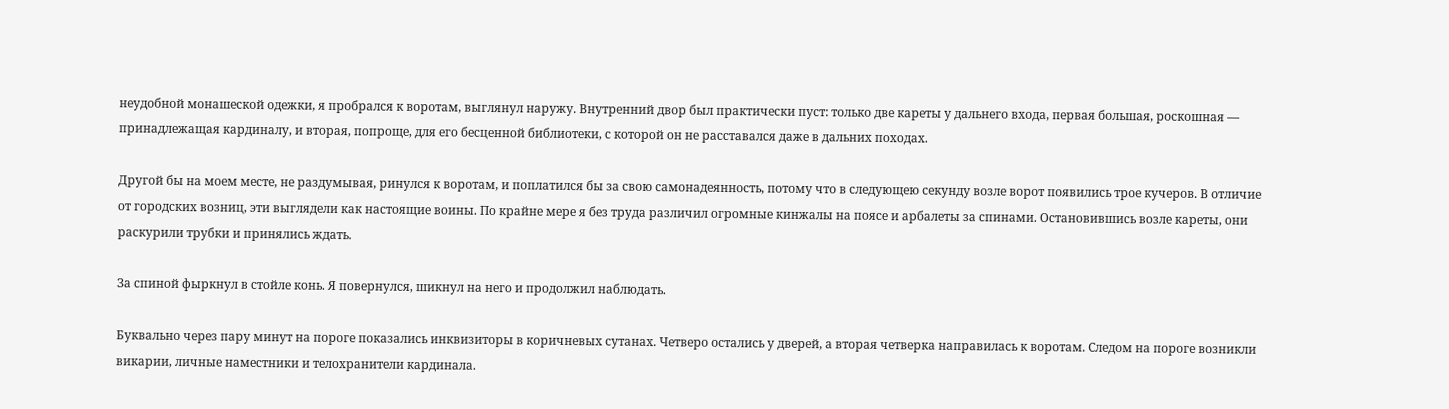неудобной монашеской одежки, я пробрался к воротам, выглянул наружу. Внутренний двор был практически пуст: только две кареты у дальнего входа, первая большая, роскошная — принадлежащая кардиналу, и вторая, попроще, для его бесценной библиотеки, с которой он не расставался даже в дальних походах.

Другой бы на моем месте, не раздумывая, ринулся к воротам, и поплатился бы за свою самонадеянность, потому что в следующею секунду возле ворот появились трое кучеров. В отличие от городских возниц, эти выглядели как настоящие воины. По крайне мере я без труда различил огромные кинжалы на поясе и арбалеты за спинами. Остановившись возле кареты, они раскурили трубки и принялись ждать.

За спиной фыркнул в стойле конь. Я повернулся, шикнул на него и продолжил наблюдать.

Буквально через пару минут на пороге показались инквизиторы в коричневых сутанах. Четверо остались у дверей, а вторая четверка направилась к воротам. Следом на пороге возникли викарии, личные наместники и телохранители кардинала.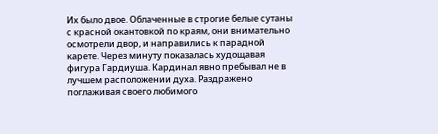Их было двое. Облаченные в строгие белые сутаны с красной окантовкой по краям, они внимательно осмотрели двор, и направились к парадной карете. Через минуту показалась худощавая фигура Гардиуша. Кардинал явно пребывал не в лучшем расположении духа. Раздражено поглаживая своего любимого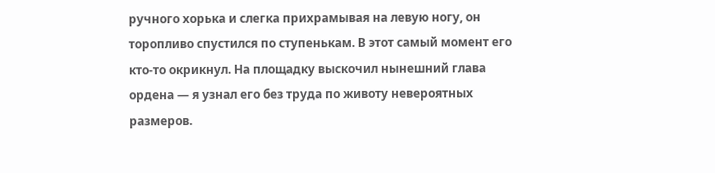ручного хорька и слегка прихрамывая на левую ногу, он торопливо спустился по ступенькам. В этот самый момент его кто-то окрикнул. На площадку выскочил нынешний глава ордена — я узнал его без труда по животу невероятных размеров.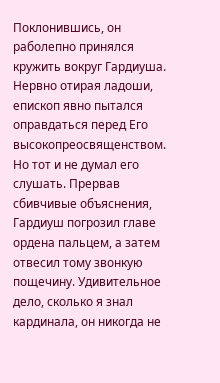Поклонившись, он раболепно принялся кружить вокруг Гардиуша. Нервно отирая ладоши, епископ явно пытался оправдаться перед Его высокопреосвященством. Но тот и не думал его слушать. Прервав сбивчивые объяснения, Гардиуш погрозил главе ордена пальцем, а затем отвесил тому звонкую пощечину. Удивительное дело, сколько я знал кардинала, он никогда не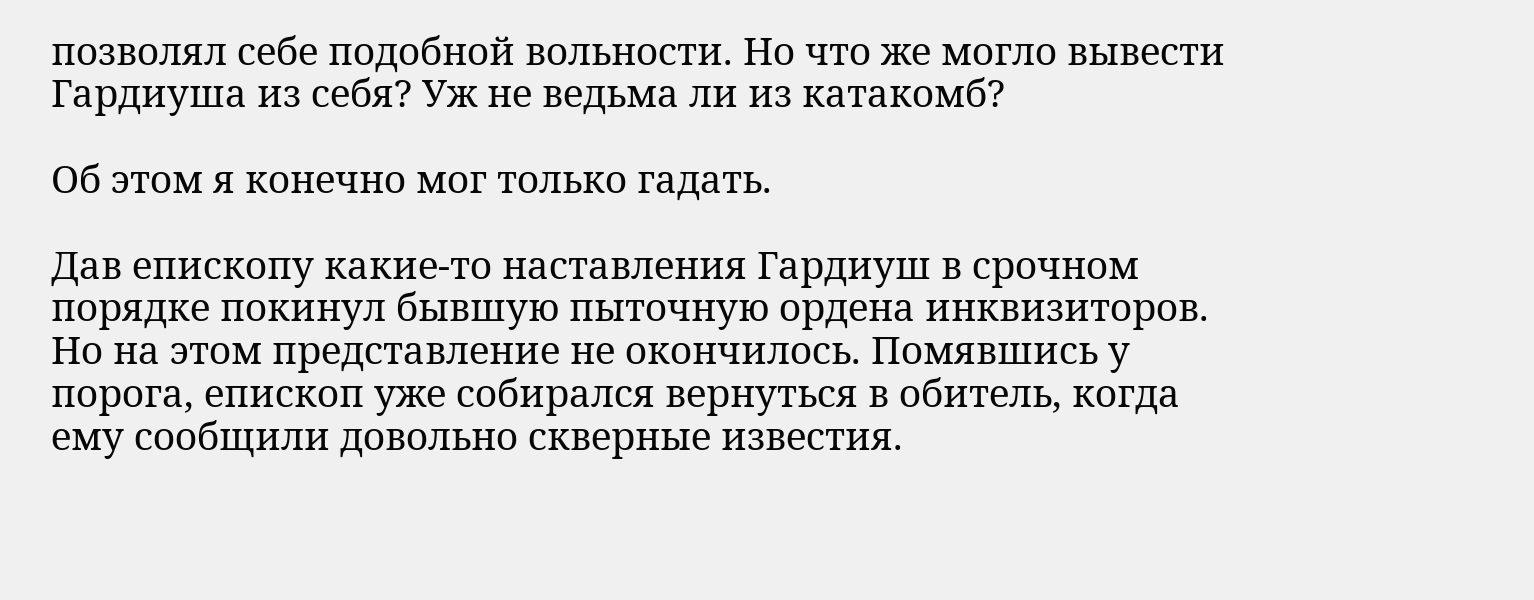позволял себе подобной вольности. Но что же могло вывести Гардиуша из себя? Уж не ведьма ли из катакомб?

Об этом я конечно мог только гадать.

Дав епископу какие-то наставления Гардиуш в срочном порядке покинул бывшую пыточную ордена инквизиторов. Но на этом представление не окончилось. Помявшись у порога, епископ уже собирался вернуться в обитель, когда ему сообщили довольно скверные известия.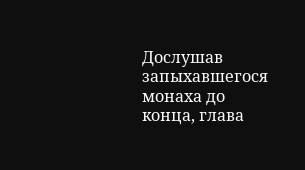Дослушав запыхавшегося монаха до конца, глава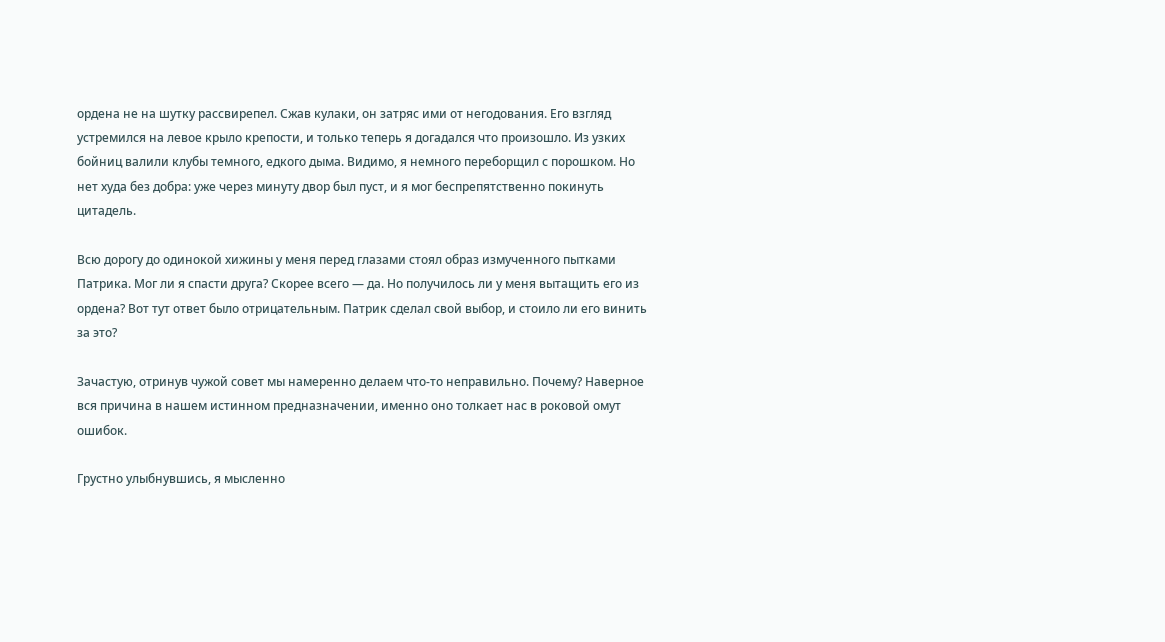ордена не на шутку рассвирепел. Сжав кулаки, он затряс ими от негодования. Его взгляд устремился на левое крыло крепости, и только теперь я догадался что произошло. Из узких бойниц валили клубы темного, едкого дыма. Видимо, я немного переборщил с порошком. Но нет худа без добра: уже через минуту двор был пуст, и я мог беспрепятственно покинуть цитадель.

Всю дорогу до одинокой хижины у меня перед глазами стоял образ измученного пытками Патрика. Мог ли я спасти друга? Скорее всего — да. Но получилось ли у меня вытащить его из ордена? Вот тут ответ было отрицательным. Патрик сделал свой выбор, и стоило ли его винить за это?

Зачастую, отринув чужой совет мы намеренно делаем что-то неправильно. Почему? Наверное вся причина в нашем истинном предназначении, именно оно толкает нас в роковой омут ошибок.

Грустно улыбнувшись, я мысленно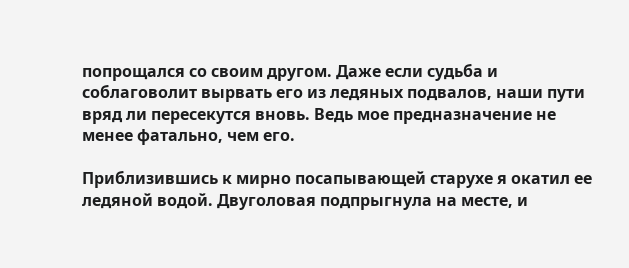попрощался со своим другом. Даже если судьба и соблаговолит вырвать его из ледяных подвалов, наши пути вряд ли пересекутся вновь. Ведь мое предназначение не менее фатально, чем его.

Приблизившись к мирно посапывающей старухе я окатил ее ледяной водой. Двуголовая подпрыгнула на месте, и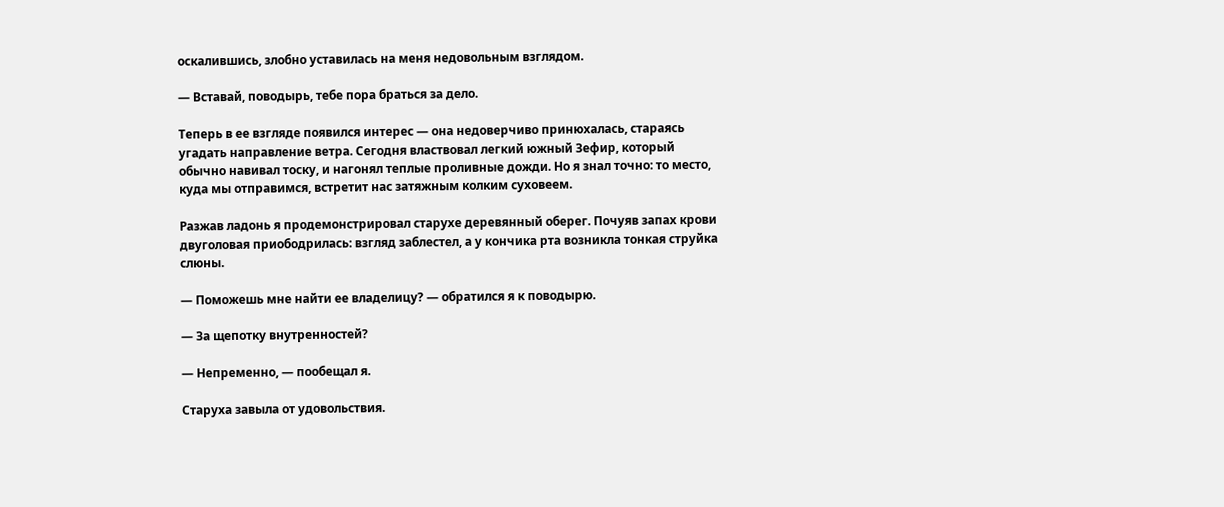оскалившись, злобно уставилась на меня недовольным взглядом.

— Вставай, поводырь, тебе пора браться за дело.

Теперь в ее взгляде появился интерес — она недоверчиво принюхалась, стараясь угадать направление ветра. Сегодня властвовал легкий южный Зефир, который обычно навивал тоску, и нагонял теплые проливные дожди. Но я знал точно: то место, куда мы отправимся, встретит нас затяжным колким суховеем.

Разжав ладонь я продемонстрировал старухе деревянный оберег. Почуяв запах крови двуголовая приободрилась: взгляд заблестел, а у кончика рта возникла тонкая струйка слюны.

— Поможешь мне найти ее владелицу? — обратился я к поводырю.

— За щепотку внутренностей?

— Непременно, — пообещал я.

Старуха завыла от удовольствия.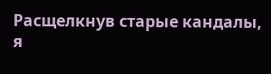Расщелкнув старые кандалы, я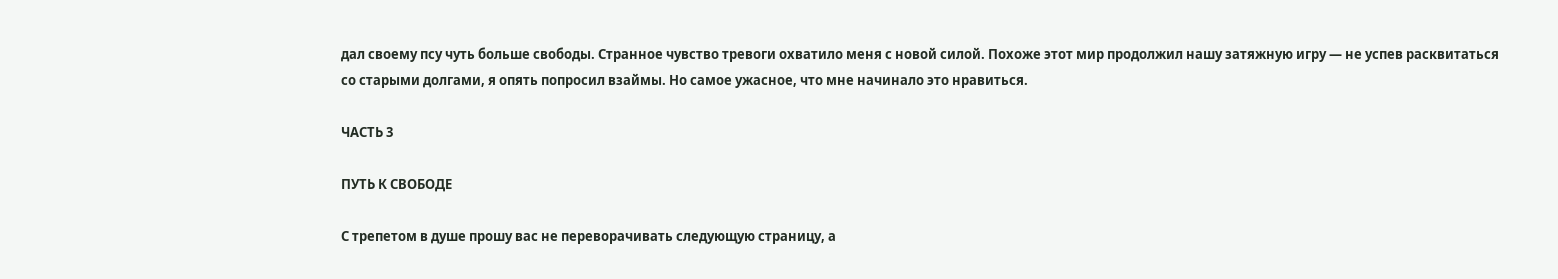дал своему псу чуть больше свободы. Странное чувство тревоги охватило меня с новой силой. Похоже этот мир продолжил нашу затяжную игру — не успев расквитаться со старыми долгами, я опять попросил взаймы. Но самое ужасное, что мне начинало это нравиться.

ЧАСТЬ 3

ПУТЬ К СВОБОДЕ

С трепетом в душе прошу вас не переворачивать следующую страницу, а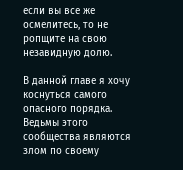если вы все же осмелитесь, то не ропщите на свою незавидную долю.

В данной главе я хочу коснуться самого опасного порядка. Ведьмы этого сообщества являются злом по своему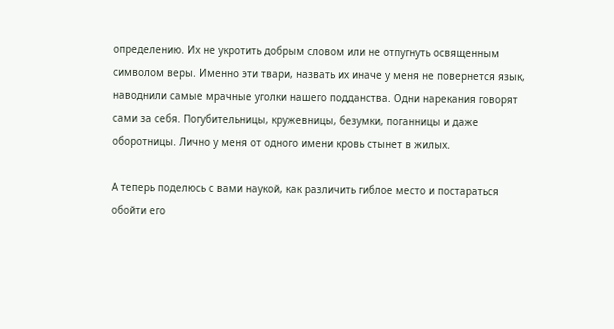определению. Их не укротить добрым словом или не отпугнуть освященным символом веры. Именно эти твари, назвать их иначе у меня не повернется язык, наводнили самые мрачные уголки нашего подданства. Одни нарекания говорят сами за себя. Погубительницы, кружевницы, безумки, поганницы и даже оборотницы. Лично у меня от одного имени кровь стынет в жилых.

А теперь поделюсь с вами наукой, как различить гиблое место и постараться обойти его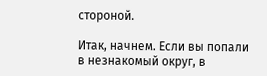стороной.

Итак, начнем. Если вы попали в незнакомый округ, в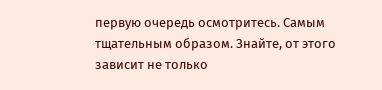первую очередь осмотритесь. Самым тщательным образом. Знайте, от этого зависит не только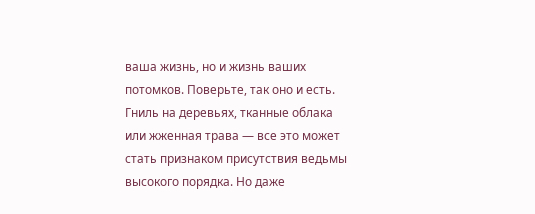ваша жизнь, но и жизнь ваших потомков. Поверьте, так оно и есть. Гниль на деревьях, тканные облака или жженная трава — все это может стать признаком присутствия ведьмы высокого порядка. Но даже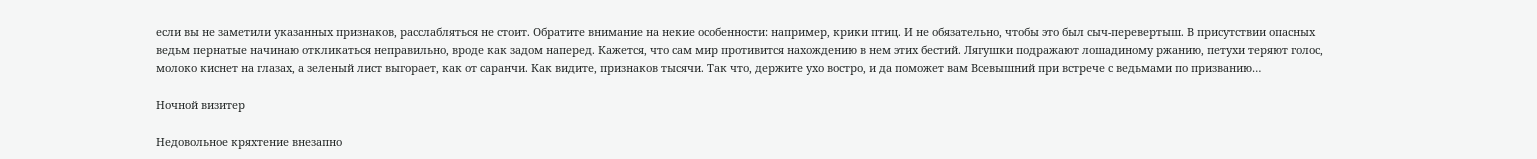если вы не заметили указанных признаков, расслабляться не стоит. Обратите внимание на некие особенности: например, крики птиц. И не обязательно, чтобы это был сыч-перевертыш. В присутствии опасных ведьм пернатые начинаю откликаться неправильно, вроде как задом наперед. Кажется, что сам мир противится нахождению в нем этих бестий. Лягушки подражают лошадиному ржанию, петухи теряют голос, молоко киснет на глазах, а зеленый лист выгорает, как от саранчи. Как видите, признаков тысячи. Так что, держите ухо востро, и да поможет вам Всевышний при встрече с ведьмами по призванию…

Ночной визитер

Недовольное кряхтение внезапно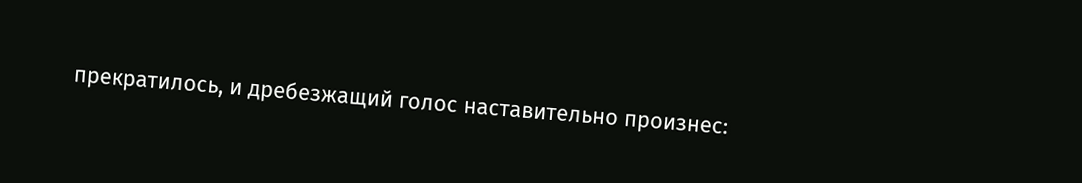прекратилось, и дребезжащий голос наставительно произнес: